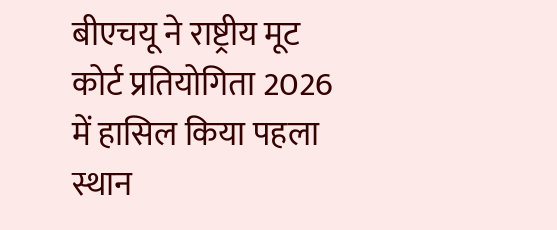बीएचयू ने राष्ट्रीय मूट कोर्ट प्रतियोगिता 2026 में हासिल किया पहला स्थान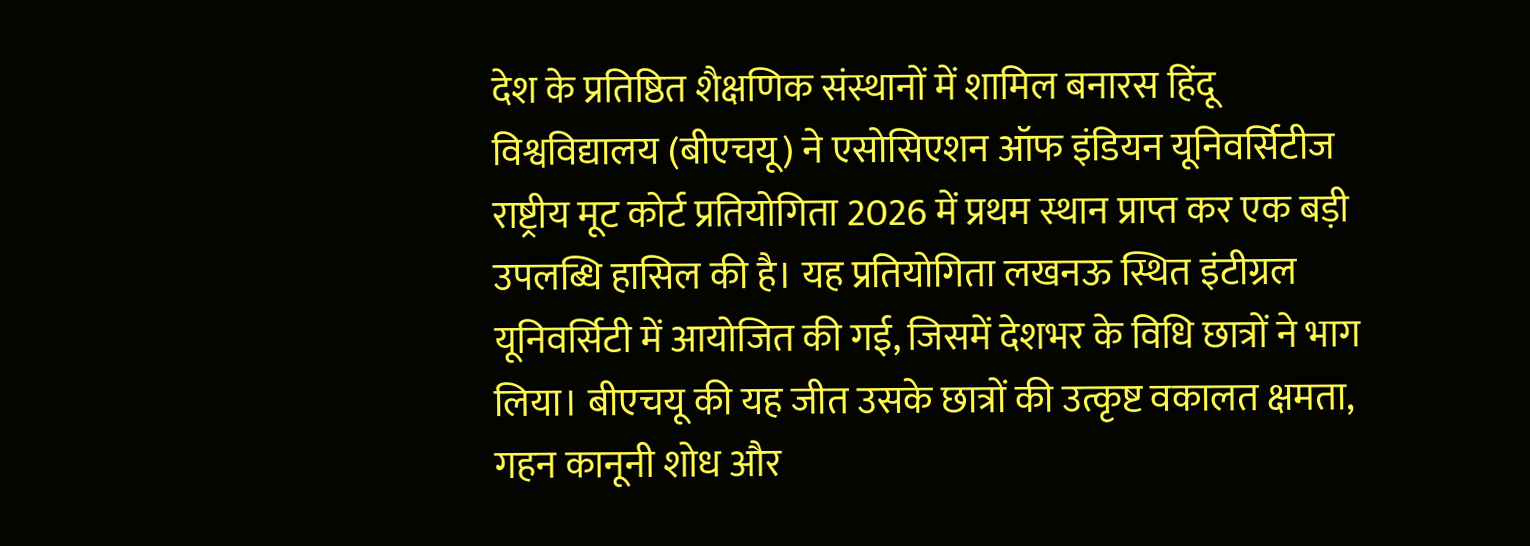देश के प्रतिष्ठित शैक्षणिक संस्थानों में शामिल बनारस हिंदू विश्वविद्यालय (बीएचयू) ने एसोसिएशन ऑफ इंडियन यूनिवर्सिटीज राष्ट्रीय मूट कोर्ट प्रतियोगिता 2026 में प्रथम स्थान प्राप्त कर एक बड़ी उपलब्धि हासिल की है। यह प्रतियोगिता लखनऊ स्थित इंटीग्रल यूनिवर्सिटी में आयोजित की गई, जिसमें देशभर के विधि छात्रों ने भाग लिया। बीएचयू की यह जीत उसके छात्रों की उत्कृष्ट वकालत क्षमता, गहन कानूनी शोध और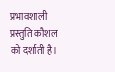प्रभावशाली प्रस्तुति कौशल को दर्शाती है।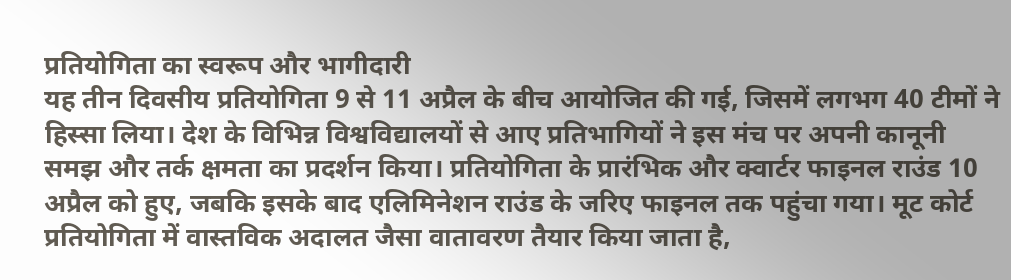प्रतियोगिता का स्वरूप और भागीदारी
यह तीन दिवसीय प्रतियोगिता 9 से 11 अप्रैल के बीच आयोजित की गई, जिसमें लगभग 40 टीमों ने हिस्सा लिया। देश के विभिन्न विश्वविद्यालयों से आए प्रतिभागियों ने इस मंच पर अपनी कानूनी समझ और तर्क क्षमता का प्रदर्शन किया। प्रतियोगिता के प्रारंभिक और क्वार्टर फाइनल राउंड 10 अप्रैल को हुए, जबकि इसके बाद एलिमिनेशन राउंड के जरिए फाइनल तक पहुंचा गया। मूट कोर्ट प्रतियोगिता में वास्तविक अदालत जैसा वातावरण तैयार किया जाता है,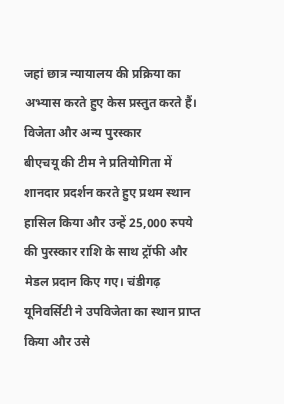जहां छात्र न्यायालय की प्रक्रिया का अभ्यास करते हुए केस प्रस्तुत करते हैं।
विजेता और अन्य पुरस्कार
बीएचयू की टीम ने प्रतियोगिता में शानदार प्रदर्शन करते हुए प्रथम स्थान हासिल किया और उन्हें 25,000 रुपये की पुरस्कार राशि के साथ ट्रॉफी और मेडल प्रदान किए गए। चंडीगढ़ यूनिवर्सिटी ने उपविजेता का स्थान प्राप्त किया और उसे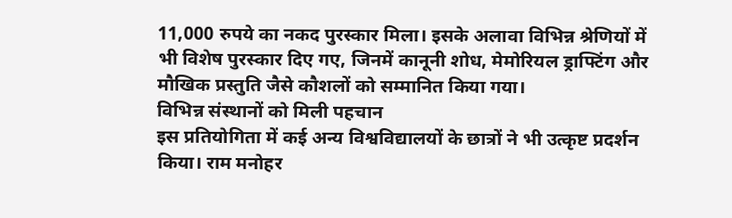11,000 रुपये का नकद पुरस्कार मिला। इसके अलावा विभिन्न श्रेणियों में भी विशेष पुरस्कार दिए गए, जिनमें कानूनी शोध, मेमोरियल ड्राफ्टिंग और मौखिक प्रस्तुति जैसे कौशलों को सम्मानित किया गया।
विभिन्न संस्थानों को मिली पहचान
इस प्रतियोगिता में कई अन्य विश्वविद्यालयों के छात्रों ने भी उत्कृष्ट प्रदर्शन किया। राम मनोहर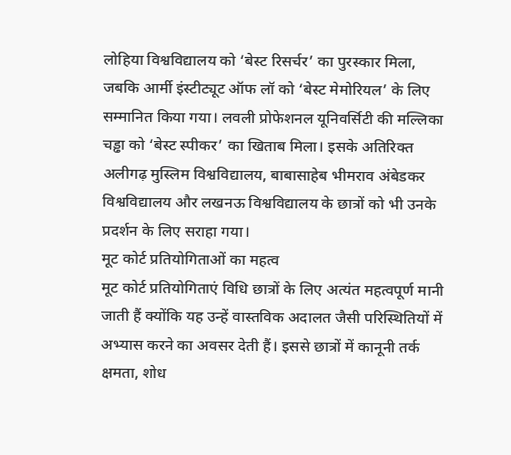लोहिया विश्वविद्यालय को ‘बेस्ट रिसर्चर’ का पुरस्कार मिला, जबकि आर्मी इंस्टीट्यूट ऑफ लॉ को ‘बेस्ट मेमोरियल’ के लिए सम्मानित किया गया। लवली प्रोफेशनल यूनिवर्सिटी की मल्लिका चड्ढा को ‘बेस्ट स्पीकर’ का खिताब मिला। इसके अतिरिक्त अलीगढ़ मुस्लिम विश्वविद्यालय, बाबासाहेब भीमराव अंबेडकर विश्वविद्यालय और लखनऊ विश्वविद्यालय के छात्रों को भी उनके प्रदर्शन के लिए सराहा गया।
मूट कोर्ट प्रतियोगिताओं का महत्व
मूट कोर्ट प्रतियोगिताएं विधि छात्रों के लिए अत्यंत महत्वपूर्ण मानी जाती हैं क्योंकि यह उन्हें वास्तविक अदालत जैसी परिस्थितियों में अभ्यास करने का अवसर देती हैं। इससे छात्रों में कानूनी तर्क क्षमता, शोध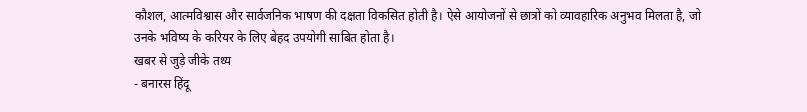कौशल, आत्मविश्वास और सार्वजनिक भाषण की दक्षता विकसित होती है। ऐसे आयोजनों से छात्रों को व्यावहारिक अनुभव मिलता है, जो उनके भविष्य के करियर के लिए बेहद उपयोगी साबित होता है।
खबर से जुड़े जीके तथ्य
- बनारस हिंदू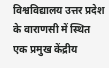विश्वविद्यालय उत्तर प्रदेश के वाराणसी में स्थित एक प्रमुख केंद्रीय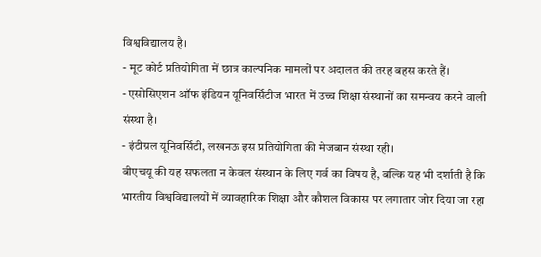विश्वविद्यालय है।
- मूट कोर्ट प्रतियोगिता में छात्र काल्पनिक मामलों पर अदालत की तरह बहस करते हैं।
- एसोसिएशन ऑफ इंडियन यूनिवर्सिटीज भारत में उच्च शिक्षा संस्थानों का समन्वय करने वाली संस्था है।
- इंटीग्रल यूनिवर्सिटी, लखनऊ इस प्रतियोगिता की मेजबान संस्था रही।
बीएचयू की यह सफलता न केवल संस्थान के लिए गर्व का विषय है, बल्कि यह भी दर्शाती है कि भारतीय विश्वविद्यालयों में व्यावहारिक शिक्षा और कौशल विकास पर लगातार जोर दिया जा रहा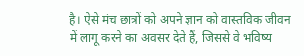है। ऐसे मंच छात्रों को अपने ज्ञान को वास्तविक जीवन में लागू करने का अवसर देते हैं, जिससे वे भविष्य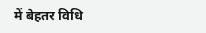में बेहतर विधि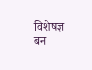विशेषज्ञ बन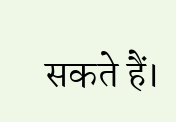सकते हैं।